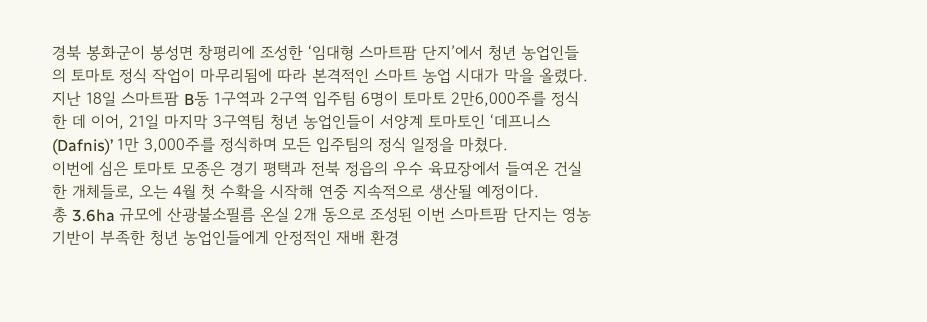경북 봉화군이 봉성면 창평리에 조성한 ‘임대형 스마트팜 단지’에서 청년 농업인들의 토마토 정식 작업이 마무리됨에 따라 본격적인 스마트 농업 시대가 막을 올렸다.
지난 18일 스마트팜 B동 1구역과 2구역 입주팀 6명이 토마토 2만6,000주를 정식한 데 이어, 21일 마지막 3구역팀 청년 농업인들이 서양계 토마토인 ‘데프니스(Dafnis)’ 1만 3,000주를 정식하며 모든 입주팀의 정식 일정을 마쳤다.
이번에 심은 토마토 모종은 경기 평택과 전북 정읍의 우수 육묘장에서 들여온 건실한 개체들로, 오는 4월 첫 수확을 시작해 연중 지속적으로 생산될 예정이다.
총 3.6ha 규모에 산광불소필름 온실 2개 동으로 조성된 이번 스마트팜 단지는 영농 기반이 부족한 청년 농업인들에게 안정적인 재배 환경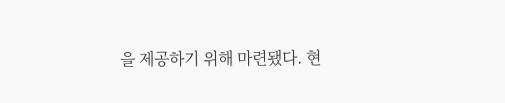을 제공하기 위해 마련됐다. 현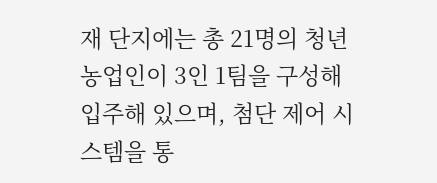재 단지에는 총 21명의 청년 농업인이 3인 1팀을 구성해 입주해 있으며, 첨단 제어 시스템을 통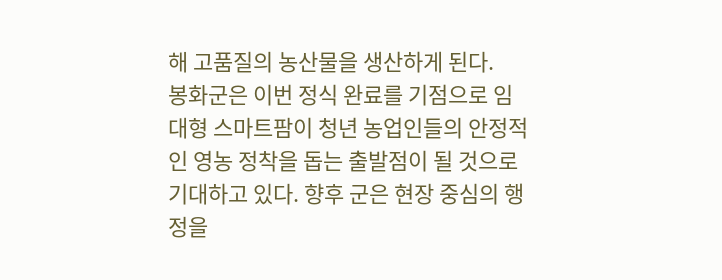해 고품질의 농산물을 생산하게 된다.
봉화군은 이번 정식 완료를 기점으로 임대형 스마트팜이 청년 농업인들의 안정적인 영농 정착을 돕는 출발점이 될 것으로 기대하고 있다. 향후 군은 현장 중심의 행정을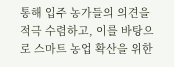통해 입주 농가들의 의견을 적극 수렴하고, 이를 바탕으로 스마트 농업 확산을 위한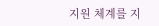지원 체계를 지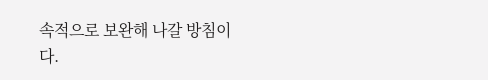속적으로 보완해 나갈 방침이다.